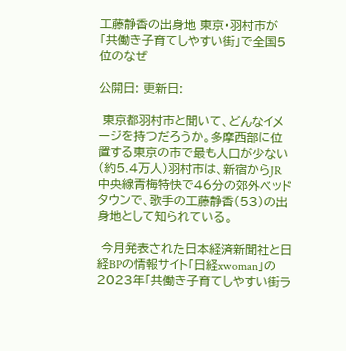工藤静香の出身地 東京・羽村市が「共働き子育てしやすい街」で全国5位のなぜ

公開日: 更新日:

 東京都羽村市と聞いて、どんなイメージを持つだろうか。多摩西部に位置する東京の市で最も人口が少ない(約5.4万人)羽村市は、新宿からJR中央線青梅特快で46分の郊外ベッドタウンで、歌手の工藤静香(53)の出身地として知られている。

 今月発表された日本経済新聞社と日経BPの情報サイト「日経xwoman」の2023年「共働き子育てしやすい街ラ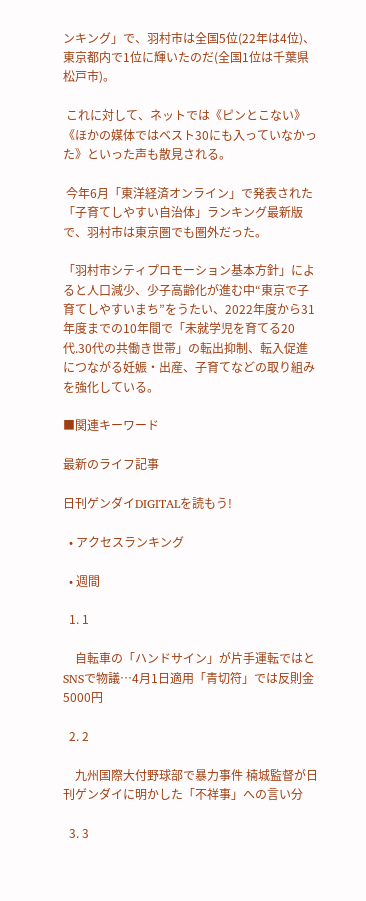ンキング」で、羽村市は全国5位(22年は4位)、東京都内で1位に輝いたのだ(全国1位は千葉県松戸市)。

 これに対して、ネットでは《ピンとこない》《ほかの媒体ではベスト30にも入っていなかった》といった声も散見される。

 今年6月「東洋経済オンライン」で発表された「子育てしやすい自治体」ランキング最新版で、羽村市は東京圏でも圏外だった。

「羽村市シティプロモーション基本方針」によると人口減少、少子高齢化が進む中“東京で子育てしやすいまち”をうたい、2022年度から31年度までの10年間で「未就学児を育てる20代.30代の共働き世帯」の転出抑制、転入促進につながる妊娠・出産、子育てなどの取り組みを強化している。

■関連キーワード

最新のライフ記事

日刊ゲンダイDIGITALを読もう!

  • アクセスランキング

  • 週間

  1. 1

    自転車の「ハンドサイン」が片手運転ではとSNSで物議…4月1日適用「青切符」では反則金5000円

  2. 2

    九州国際大付野球部で暴力事件 楠城監督が日刊ゲンダイに明かした「不祥事」への言い分

  3. 3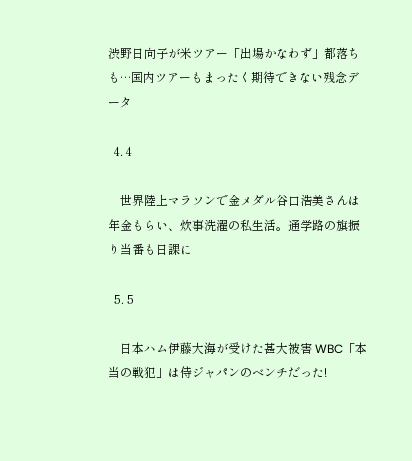渋野日向子が米ツアー「出場かなわず」都落ちも…国内ツアーもまったく期待できない残念データ

  4. 4

    世界陸上マラソンで金メダル谷口浩美さんは年金もらい、炊事洗濯の私生活。通学路の旗振り当番も日課に

  5. 5

    日本ハム伊藤大海が受けた甚大被害 WBC「本当の戦犯」は侍ジャパンのベンチだった!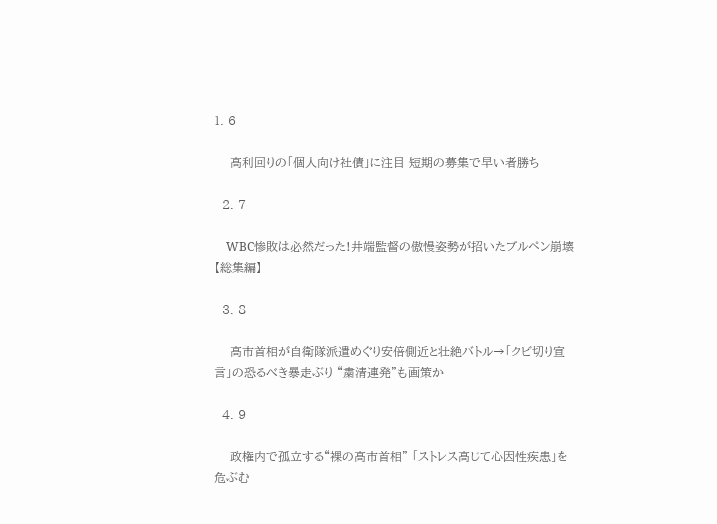1. 6

    高利回りの「個人向け社債」に注目 短期の募集で早い者勝ち

  2. 7

    WBC惨敗は必然だった!井端監督の傲慢姿勢が招いたブルペン崩壊【総集編】

  3. 8

    高市首相が自衛隊派遣めぐり安倍側近と壮絶バトル→「クビ切り宣言」の恐るべき暴走ぶり “粛清連発”も画策か

  4. 9

    政権内で孤立する“裸の高市首相” 「ストレス高じて心因性疾患」を危ぶむ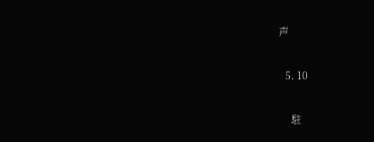声

  5. 10

    駐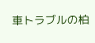車トラブルの柏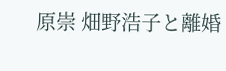原崇 畑野浩子と離婚